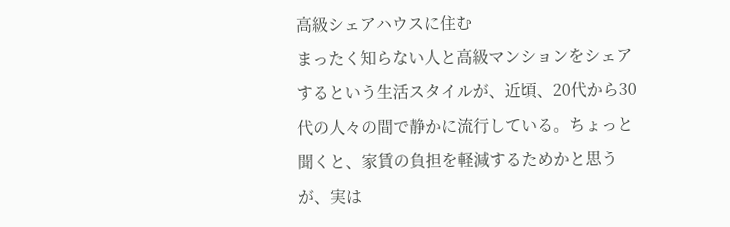高級シェアハウスに住む
まったく知らない人と高級マンションをシェアするという生活スタイルが、近頃、20代から30代の人々の間で静かに流行している。ちょっと聞くと、家賃の負担を軽減するためかと思うが、実は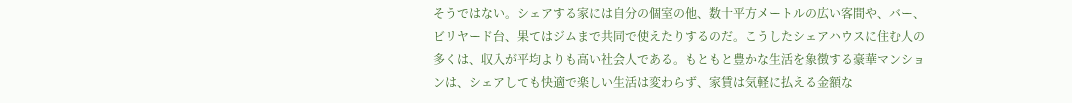そうではない。シェアする家には自分の個室の他、数十平方メートルの広い客間や、バー、ビリヤード台、果てはジムまで共同で使えたりするのだ。こうしたシェアハウスに住む人の多くは、収入が平均よりも高い社会人である。もともと豊かな生活を象徴する豪華マンションは、シェアしても快適で楽しい生活は変わらず、家賃は気軽に払える金額な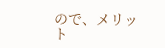ので、メリット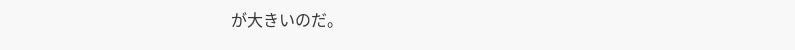が大きいのだ。